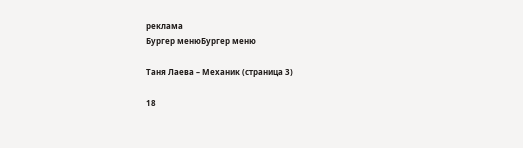реклама
Бургер менюБургер меню

Таня Лаева – Механик (страница 3)

18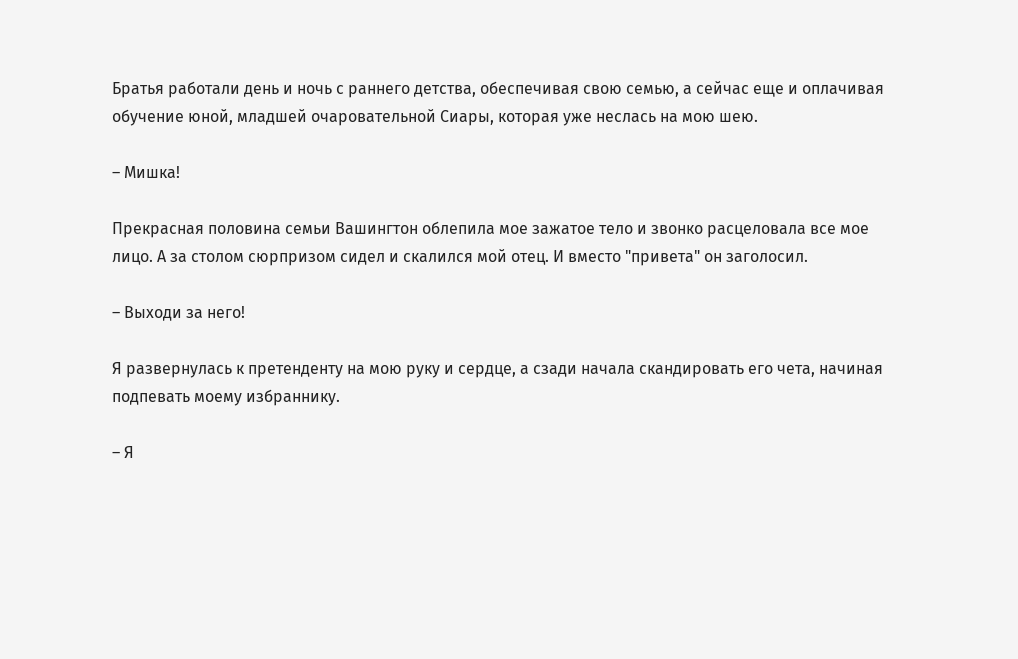Братья работали день и ночь с раннего детства, обеспечивая свою семью, а сейчас еще и оплачивая обучение юной, младшей очаровательной Сиары, которая уже неслась на мою шею.

– Мишка!

Прекрасная половина семьи Вашингтон облепила мое зажатое тело и звонко расцеловала все мое лицо. А за столом сюрпризом сидел и скалился мой отец. И вместо "привета" он заголосил.

– Выходи за него!

Я развернулась к претенденту на мою руку и сердце, а сзади начала скандировать его чета, начиная подпевать моему избраннику.

– Я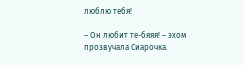люблю тебя!

– Он любит те-бяяя! – эхом прозвучала Сиарочка.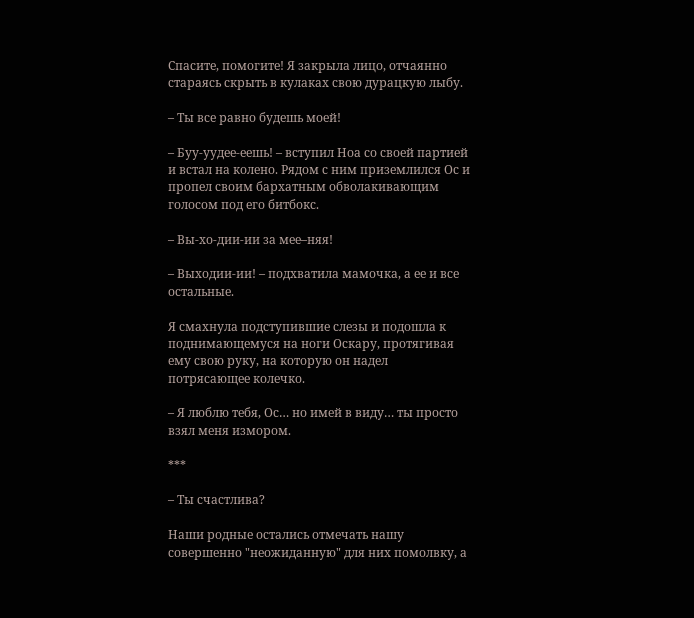Спасите, помогите! Я закрыла лицо, отчаянно стараясь скрыть в кулаках свою дурацкую лыбу.

– Ты все равно будешь моей!

– Буу-уудее-еешь! – вступил Ноа со своей партией и встал на колено. Рядом с ним приземлился Ос и пропел своим бархатным обволакивающим голосом под его битбокс.

– Вы-хо-дии-ии за мее–няя!

– Выходии-ии! – подхватила мамочка, а ее и все остальные.

Я смахнула подступившие слезы и подошла к поднимающемуся на ноги Оскару, протягивая ему свою руку, на которую он надел потрясающее колечко.

– Я люблю тебя, Ос… но имей в виду… ты просто взял меня измором.

***

– Ты счастлива?

Наши родные остались отмечать нашу совершенно "неожиданную" для них помолвку, а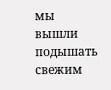мы вышли подышать свежим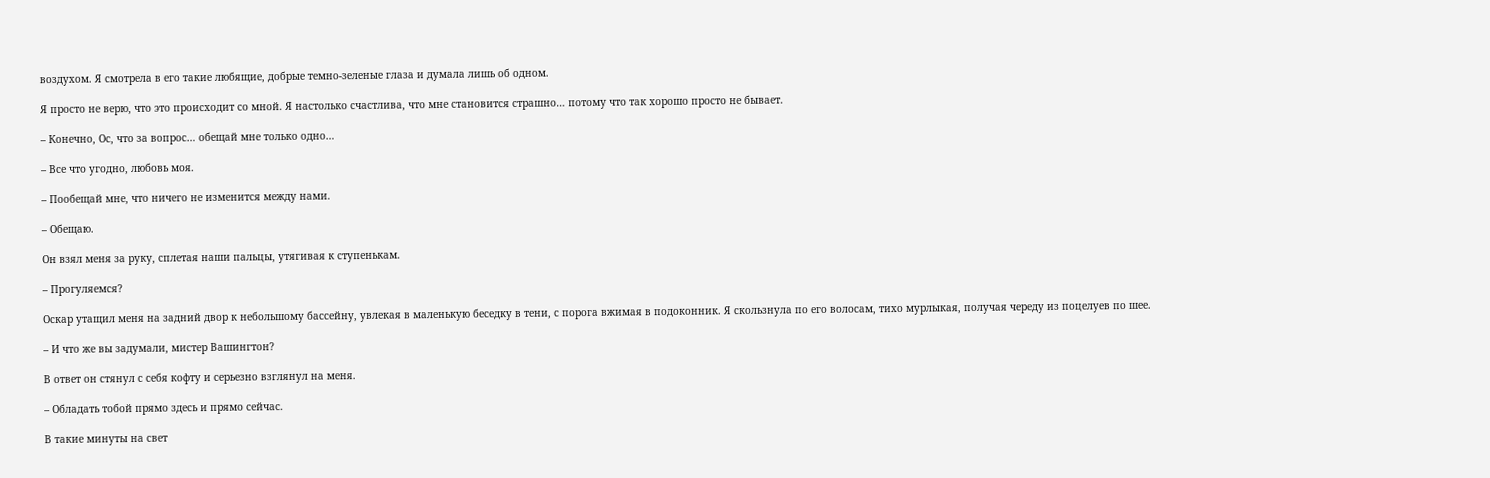воздухом. Я смотрела в его такие любящие, добрые темно-зеленые глаза и думала лишь об одном.

Я просто не верю, что это происходит со мной. Я настолько счастлива, что мне становится страшно… потому что так хорошо просто не бывает.

– Конечно, Ос, что за вопрос… обещай мне только одно…

– Все что угодно, любовь моя.

– Пообещай мне, что ничего не изменится между нами.

– Обещаю.

Он взял меня за руку, сплетая наши пальцы, утягивая к ступенькам.

– Прогуляемся?

Оскар утащил меня на задний двор к небольшому бассейну, увлекая в маленькую беседку в тени, с порога вжимая в подоконник. Я скользнула по его волосам, тихо мурлыкая, получая череду из поцелуев по шее.

– И что же вы задумали, мистер Вашингтон?

В ответ он стянул с себя кофту и серьезно взглянул на меня.

– Обладать тобой прямо здесь и прямо сейчас.

В такие минуты на свет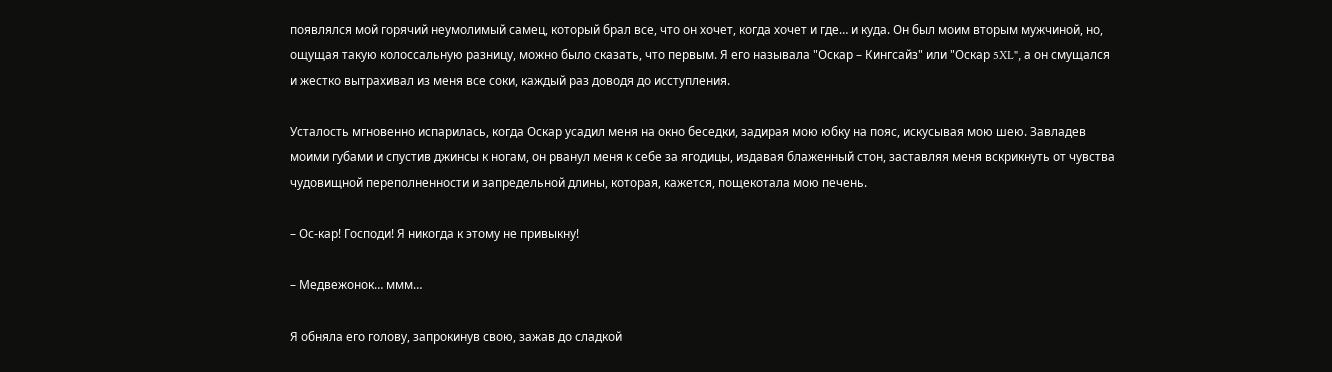появлялся мой горячий неумолимый самец, который брал все, что он хочет, когда хочет и где… и куда. Он был моим вторым мужчиной, но, ощущая такую колоссальную разницу, можно было сказать, что первым. Я его называла "Оскар – Кингсайз" или "Оскар 5XL", а он смущался и жестко вытрахивал из меня все соки, каждый раз доводя до исступления.

Усталость мгновенно испарилась, когда Оскар усадил меня на окно беседки, задирая мою юбку на пояс, искусывая мою шею. Завладев моими губами и спустив джинсы к ногам, он рванул меня к себе за ягодицы, издавая блаженный стон, заставляя меня вскрикнуть от чувства чудовищной переполненности и запредельной длины, которая, кажется, пощекотала мою печень.

– Ос-кар! Господи! Я никогда к этому не привыкну!

– Медвежонок… ммм…

Я обняла его голову, запрокинув свою, зажав до сладкой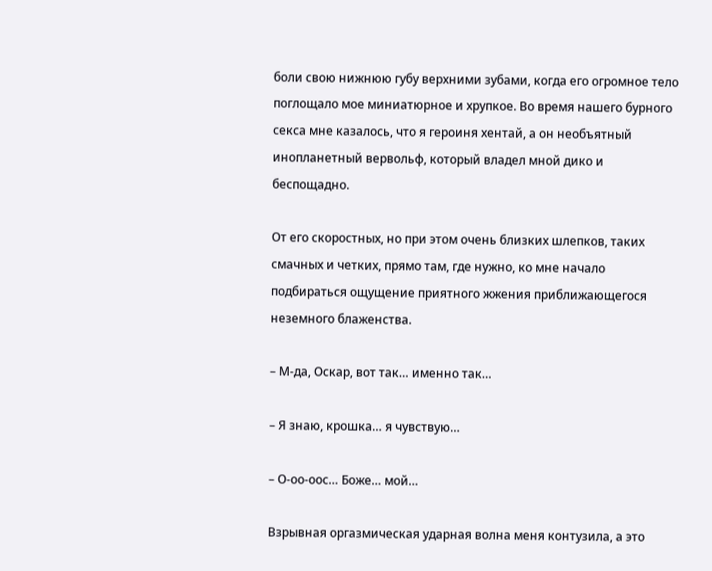боли свою нижнюю губу верхними зубами, когда его огромное тело поглощало мое миниатюрное и хрупкое. Во время нашего бурного секса мне казалось, что я героиня хентай, а он необъятный инопланетный вервольф, который владел мной дико и беспощадно.

От его скоростных, но при этом очень близких шлепков, таких смачных и четких, прямо там, где нужно, ко мне начало подбираться ощущение приятного жжения приближающегося неземного блаженства.

– М-да, Оскар, вот так… именно так…

– Я знаю, крошка… я чувствую…

– О-оо-оос… Боже… мой…

Взрывная оргазмическая ударная волна меня контузила, а это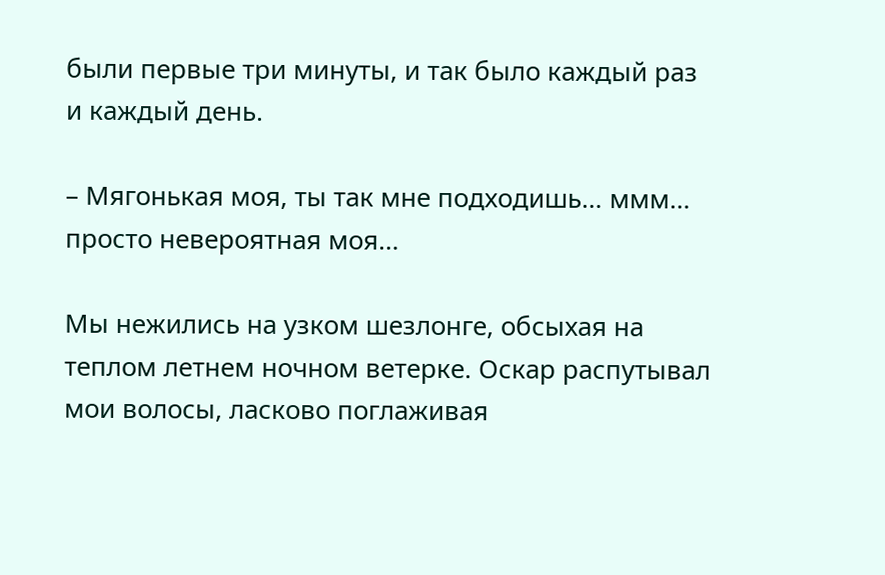были первые три минуты, и так было каждый раз и каждый день.

– Мягонькая моя, ты так мне подходишь… ммм… просто невероятная моя…

Мы нежились на узком шезлонге, обсыхая на теплом летнем ночном ветерке. Оскар распутывал мои волосы, ласково поглаживая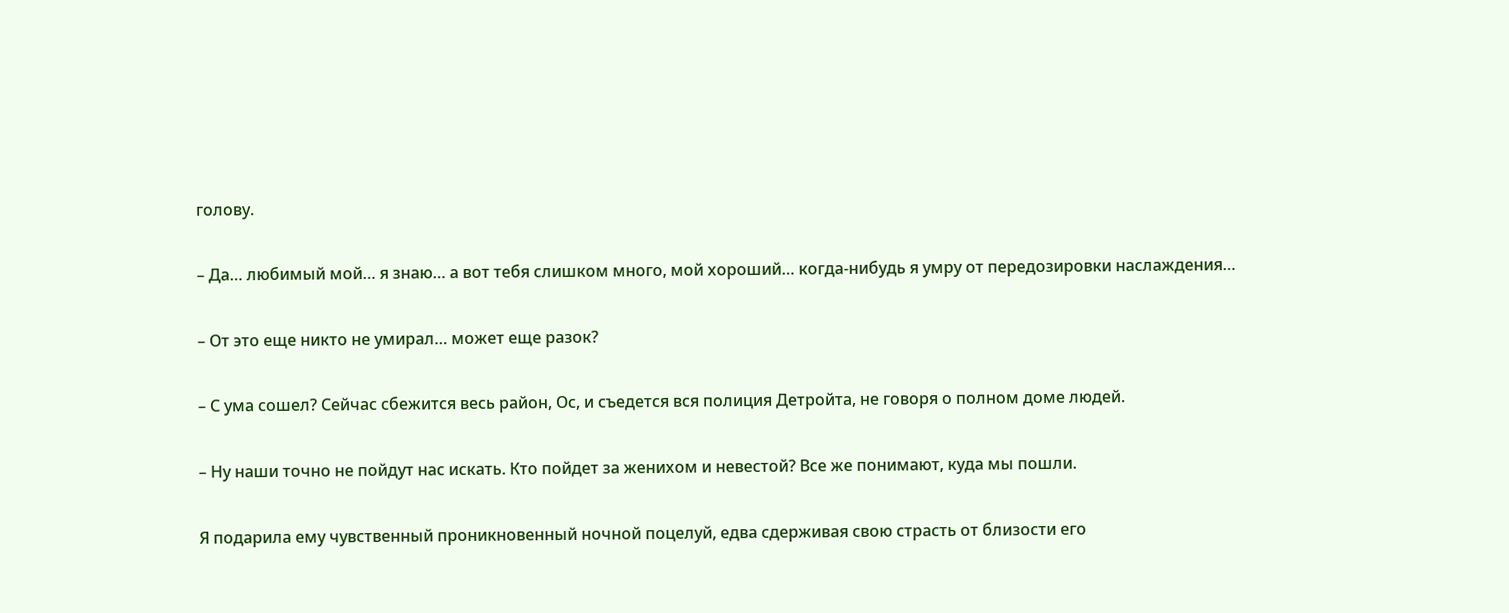голову.

– Да… любимый мой… я знаю… а вот тебя слишком много, мой хороший… когда-нибудь я умру от передозировки наслаждения…

– От это еще никто не умирал… может еще разок?

– С ума сошел? Сейчас сбежится весь район, Ос, и съедется вся полиция Детройта, не говоря о полном доме людей.

– Ну наши точно не пойдут нас искать. Кто пойдет за женихом и невестой? Все же понимают, куда мы пошли.

Я подарила ему чувственный проникновенный ночной поцелуй, едва сдерживая свою страсть от близости его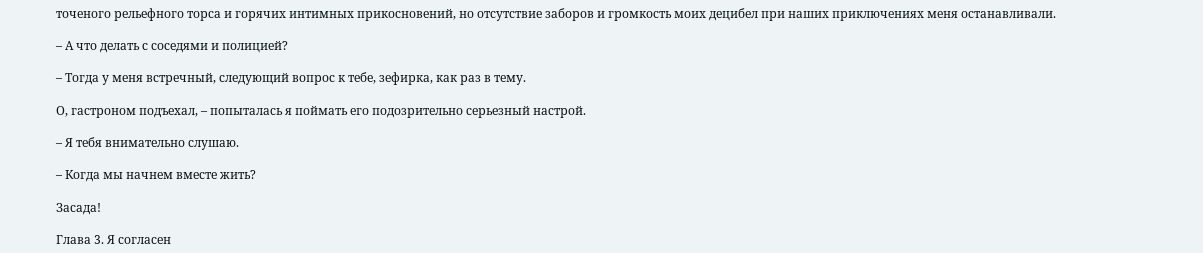точеного рельефного торса и горячих интимных прикосновений, но отсутствие заборов и громкость моих децибел при наших приключениях меня останавливали.

– А что делать с соседями и полицией?

– Тогда у меня встречный, следующий вопрос к тебе, зефирка, как раз в тему.

О, гастроном подъехал, – попыталась я поймать его подозрительно серьезный настрой.

– Я тебя внимательно слушаю.

– Когда мы начнем вместе жить?

Засада!

Глава 3. Я согласен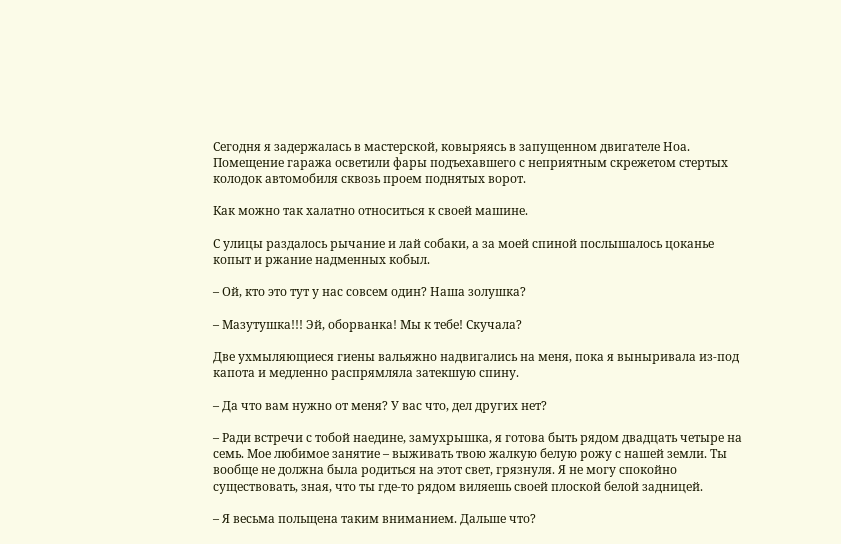Сегодня я задержалась в мастерской, ковыряясь в запущенном двигателе Ноа. Помещение гаража осветили фары подъехавшего с неприятным скрежетом стертых колодок автомобиля сквозь проем поднятых ворот.

Как можно так халатно относиться к своей машине.

С улицы раздалось рычание и лай собаки, а за моей спиной послышалось цоканье копыт и ржание надменных кобыл.

– Ой, кто это тут у нас совсем один? Наша золушка?

– Мазутушка!!! Эй, оборванка! Мы к тебе! Скучала?

Две ухмыляющиеся гиены вальяжно надвигались на меня, пока я выныривала из-под капота и медленно распрямляла затекшую спину.

– Да что вам нужно от меня? У вас что, дел других нет?

– Ради встречи с тобой наедине, замухрышка, я готова быть рядом двадцать четыре на семь. Мое любимое занятие – выживать твою жалкую белую рожу с нашей земли. Ты вообще не должна была родиться на этот свет, грязнуля. Я не могу спокойно существовать, зная, что ты где-то рядом виляешь своей плоской белой задницей.

– Я весьма польщена таким вниманием. Дальше что?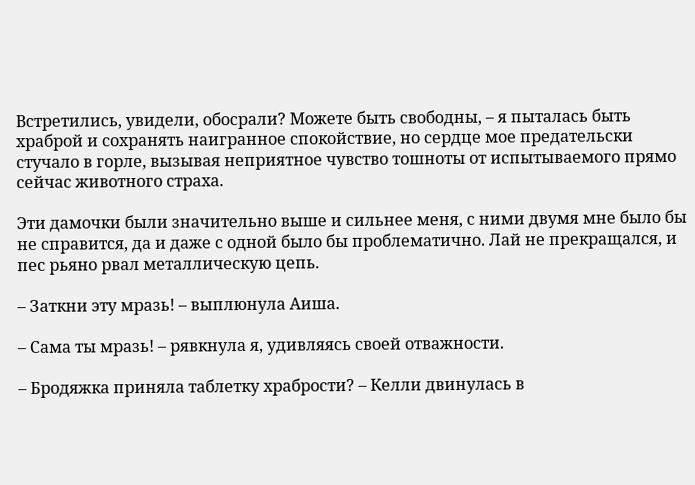Встретились, увидели, обосрали? Можете быть свободны, – я пыталась быть храброй и сохранять наигранное спокойствие, но сердце мое предательски стучало в горле, вызывая неприятное чувство тошноты от испытываемого прямо сейчас животного страха.

Эти дамочки были значительно выше и сильнее меня, с ними двумя мне было бы не справится, да и даже с одной было бы проблематично. Лай не прекращался, и пес рьяно рвал металлическую цепь.

– Заткни эту мразь! – выплюнула Аиша.

– Сама ты мразь! – рявкнула я, удивляясь своей отважности.

– Бродяжка приняла таблетку храбрости? – Келли двинулась в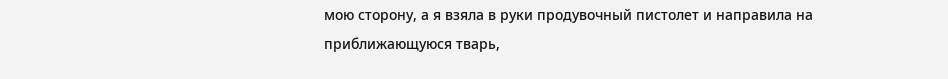мою сторону, а я взяла в руки продувочный пистолет и направила на приближающуюся тварь,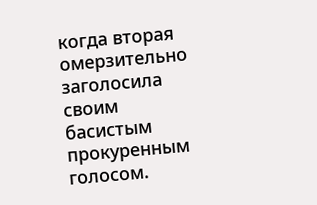когда вторая омерзительно заголосила своим басистым прокуренным голосом.